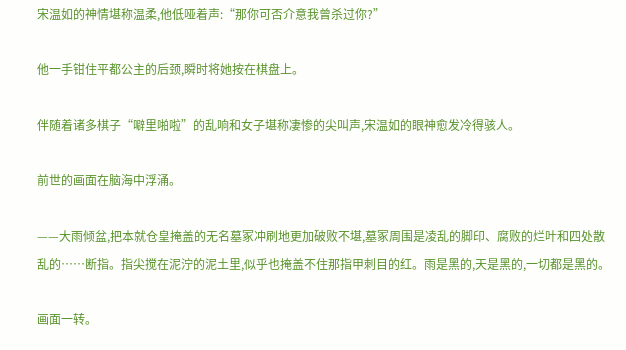宋温如的神情堪称温柔,他低哑着声:“那你可否介意我曾杀过你?”

他一手钳住平都公主的后颈,瞬时将她按在棋盘上。

伴随着诸多棋子“噼里啪啦”的乱响和女子堪称凄惨的尖叫声,宋温如的眼神愈发冷得骇人。

前世的画面在脑海中浮涌。

——大雨倾盆,把本就仓皇掩盖的无名墓冢冲刷地更加破败不堪,墓冢周围是凌乱的脚印、腐败的烂叶和四处散乱的……断指。指尖搅在泥泞的泥土里,似乎也掩盖不住那指甲刺目的红。雨是黑的,天是黑的,一切都是黑的。

画面一转。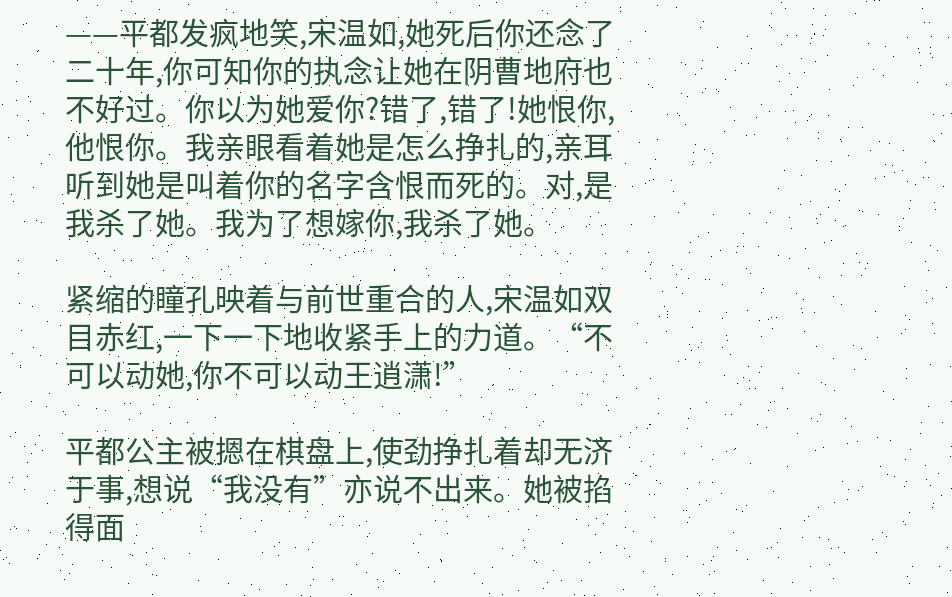——平都发疯地笑,宋温如,她死后你还念了二十年,你可知你的执念让她在阴曹地府也不好过。你以为她爱你?错了,错了!她恨你,他恨你。我亲眼看着她是怎么挣扎的,亲耳听到她是叫着你的名字含恨而死的。对,是我杀了她。我为了想嫁你,我杀了她。

紧缩的瞳孔映着与前世重合的人,宋温如双目赤红,一下一下地收紧手上的力道。“不可以动她,你不可以动王逍潇!”

平都公主被摁在棋盘上,使劲挣扎着却无济于事,想说“我没有”亦说不出来。她被掐得面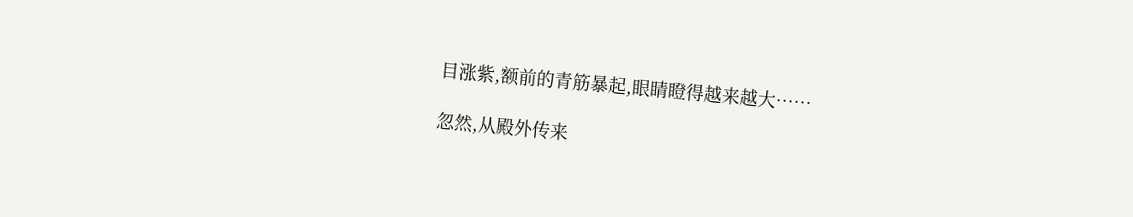目涨紫,额前的青筋暴起,眼睛瞪得越来越大……

忽然,从殿外传来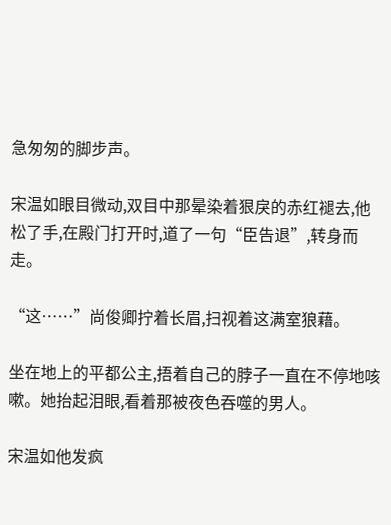急匆匆的脚步声。

宋温如眼目微动,双目中那晕染着狠戾的赤红褪去,他松了手,在殿门打开时,道了一句“臣告退”,转身而走。

“这……”尚俊卿拧着长眉,扫视着这满室狼藉。

坐在地上的平都公主,捂着自己的脖子一直在不停地咳嗽。她抬起泪眼,看着那被夜色吞噬的男人。

宋温如他发疯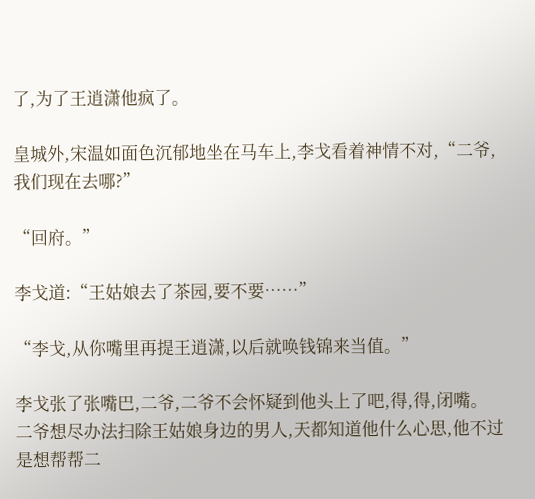了,为了王逍潇他疯了。

皇城外,宋温如面色沉郁地坐在马车上,李戈看着神情不对,“二爷,我们现在去哪?”

“回府。”

李戈道:“王姑娘去了茶园,要不要……”

“李戈,从你嘴里再提王逍潇,以后就唤钱锦来当值。”

李戈张了张嘴巴,二爷,二爷不会怀疑到他头上了吧,得,得,闭嘴。二爷想尽办法扫除王姑娘身边的男人,天都知道他什么心思,他不过是想帮帮二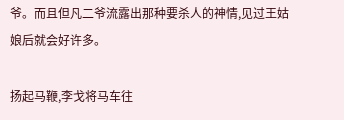爷。而且但凡二爷流露出那种要杀人的神情,见过王姑娘后就会好许多。

扬起马鞭,李戈将马车往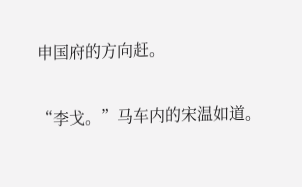申国府的方向赶。

“李戈。”马车内的宋温如道。